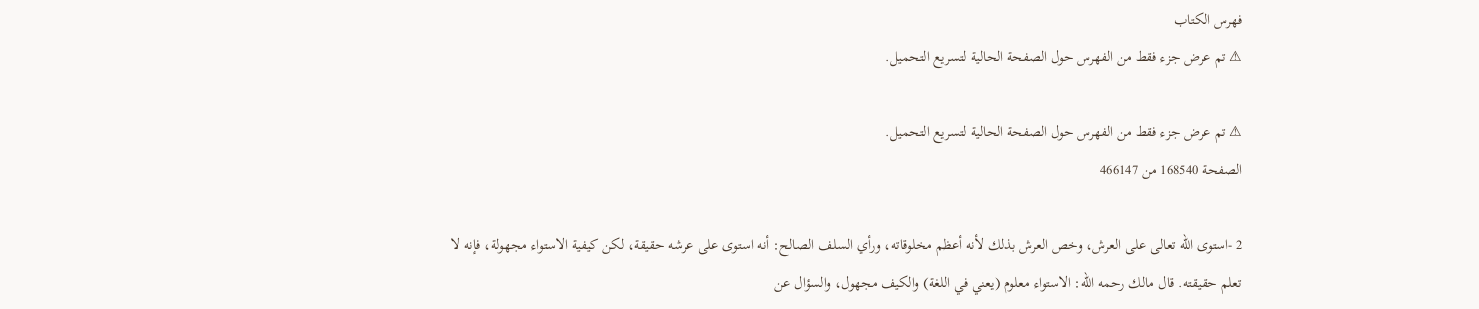فهرس الكتاب
⚠ تم عرض جزء فقط من الفهرس حول الصفحة الحالية لتسريع التحميل.

⚠ تم عرض جزء فقط من الفهرس حول الصفحة الحالية لتسريع التحميل.
الصفحة 168540 من 466147

2 -استوى الله تعالى على العرش، وخص العرش بذلك لأنه أعظم مخلوقاته، ورأي السلف الصالح: أنه استوى على عرشه حقيقة، لكن كيفية الاستواء مجهولة، فإنه لا تعلم حقيقته. قال مالك رحمه الله: الاستواء معلوم (يعني في اللغة) والكيف مجهول، والسؤال عن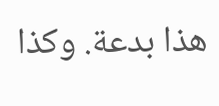هذا بدعة. وكذا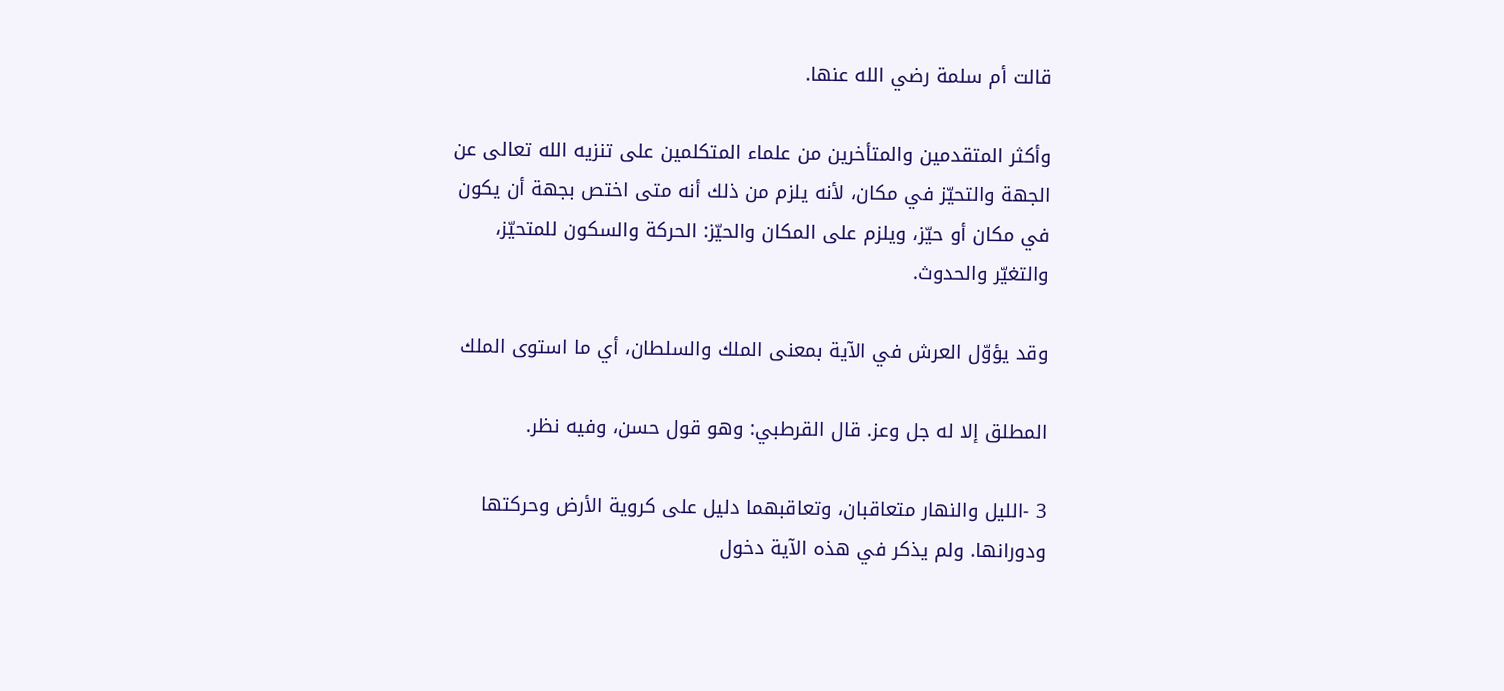قالت أم سلمة رضي الله عنها.

وأكثر المتقدمين والمتأخرين من علماء المتكلمين على تنزيه الله تعالى عن الجهة والتحيّز في مكان، لأنه يلزم من ذلك أنه متى اختص بجهة أن يكون في مكان أو حيّز، ويلزم على المكان والحيّز: الحركة والسكون للمتحيّز، والتغيّر والحدوث.

وقد يؤوّل العرش في الآية بمعنى الملك والسلطان، أي ما استوى الملك

المطلق إلا له جل وعز. قال القرطبي: وهو قول حسن، وفيه نظر.

3 -الليل والنهار متعاقبان، وتعاقبهما دليل على كروية الأرض وحركتها ودورانها. ولم يذكر في هذه الآية دخول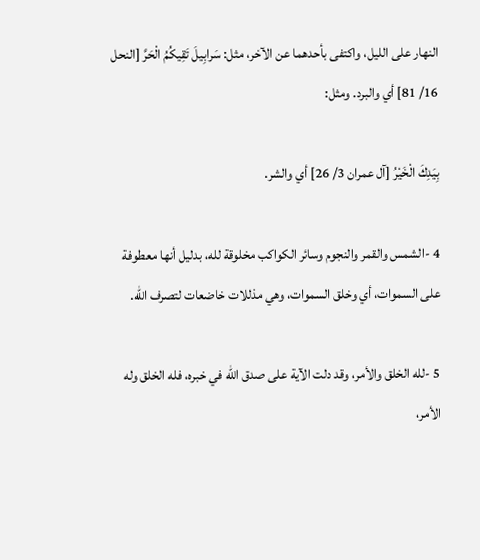النهار على الليل، واكتفى بأحدهما عن الآخر، مثل: سَرابِيلَ تَقِيكُمُ الْحَرَّ [النحل 16/ 81] أي والبرد. ومثل:

بِيَدِكَ الْخَيْرُ [آل عمران 3/ 26] أي والشر.

4 -الشمس والقمر والنجوم وسائر الكواكب مخلوقة لله، بدليل أنها معطوفة على السموات، أي وخلق السموات، وهي مذللات خاضعات لتصرف الله.

5 -لله الخلق والأمر، وقد دلت الآية على صدق الله في خبره، فله الخلق وله الأمر،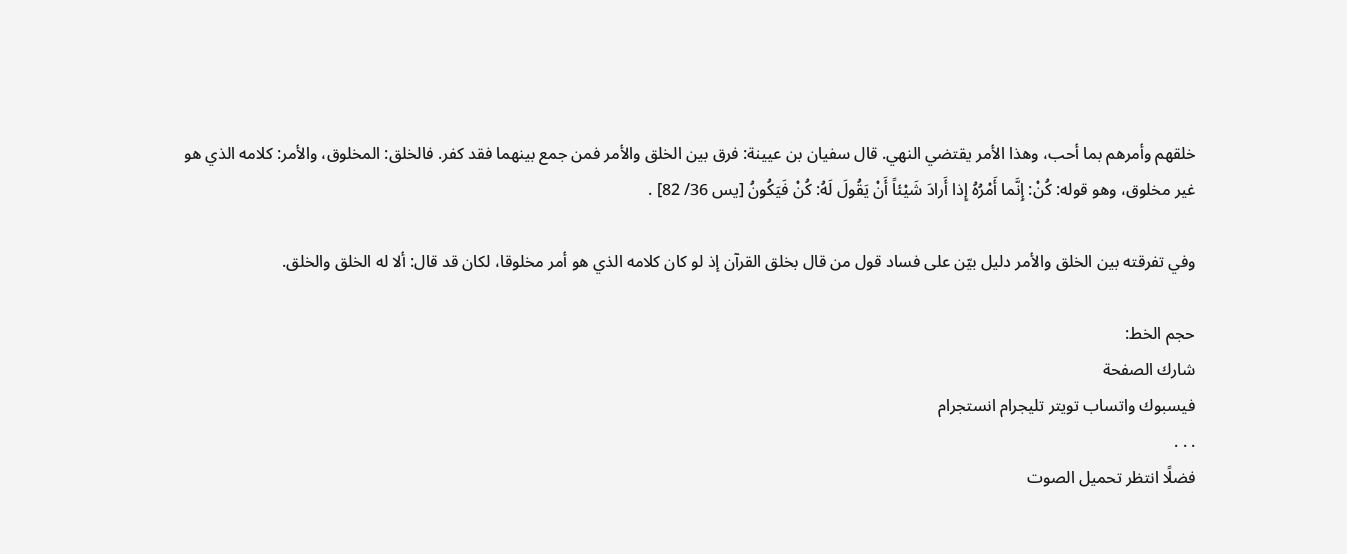خلقهم وأمرهم بما أحب، وهذا الأمر يقتضي النهي. قال سفيان بن عيينة: فرق بين الخلق والأمر فمن جمع بينهما فقد كفر. فالخلق: المخلوق، والأمر: كلامه الذي هو غير مخلوق، وهو قوله: كُنْ: إِنَّما أَمْرُهُ إِذا أَرادَ شَيْئاً أَنْ يَقُولَ لَهُ: كُنْ فَيَكُونُ [يس 36/ 82] .

وفي تفرقته بين الخلق والأمر دليل بيّن على فساد قول من قال بخلق القرآن إذ لو كان كلامه الذي هو أمر مخلوقا، لكان قد قال: ألا له الخلق والخلق.

حجم الخط:
شارك الصفحة
فيسبوك واتساب تويتر تليجرام انستجرام
. . .
فضلًا انتظر تحميل الصوت